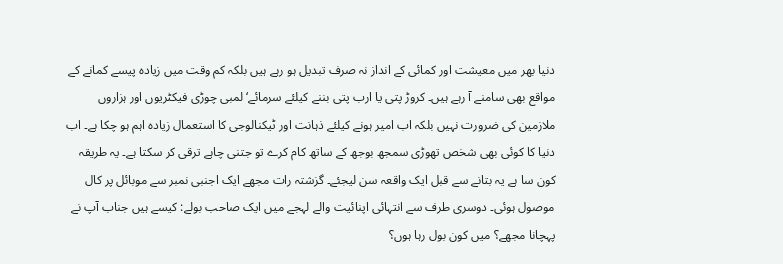دنیا بھر میں معیشت اور کمائی کے انداز نہ صرف تبدیل ہو رہے ہیں بلکہ کم وقت میں زیادہ پیسے کمانے کے مواقع بھی سامنے آ رہے ہیں۔ کروڑ پتی یا ارب پتی بننے کیلئے سرمائے‘ لمبی چوڑی فیکٹریوں اور ہزاروں ملازمین کی ضرورت نہیں بلکہ اب امیر ہونے کیلئے ذہانت اور ٹیکنالوجی کا استعمال زیادہ اہم ہو چکا ہے۔ اب دنیا کا کوئی بھی شخص تھوڑی سمجھ بوجھ کے ساتھ کام کرے تو جتنی چاہے ترقی کر سکتا ہے۔ یہ طریقہ کون سا ہے یہ بتانے سے قبل ایک واقعہ سن لیجئے۔ گزشتہ رات مجھے ایک اجنبی نمبر سے موبائل پر کال موصول ہوئی۔ دوسری طرف سے انتہائی اپنائیت والے لہجے میں ایک صاحب بولے: کیسے ہیں جناب آپ نے پہچانا مجھے؟ میں کون بول رہا ہوں؟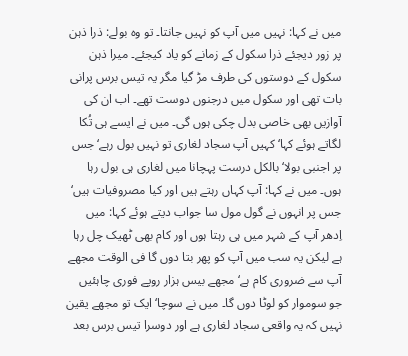میں نے کہا: نہیں میں آپ کو نہیں جانتا۔ تو وہ بولے: ذرا ذہن پر زور دیجئے ذرا سکول کے زمانے کو یاد کیجئے۔ میرا ذہن سکول کے دوستوں کی طرف مڑ گیا مگر یہ تیس برس پرانی بات تھی اور سکول میں درجنوں دوست تھے۔ اب ان کی آوازیں بھی خاصی بدل چکی ہوں گی۔ میں نے ایسے ہی تُکا لگاتے ہوئے کہا‘ کہیں آپ سجاد لغاری تو نہیں بول رہے‘ جس پر اجنبی بولا‘ بالکل درست پہچانا میں لغاری ہی بول رہا ہوں۔ میں نے کہا: آپ کہاں رہتے ہیں اور کیا مصروفیات ہیں‘ جس پر انہوں نے گول مول سا جواب دیتے ہوئے کہا: میں اِدھر آپ کے شہر میں ہی رہتا ہوں اور کام بھی ٹھیک چل رہا ہے لیکن یہ سب میں آپ کو پھر بتا دوں گا فی الوقت مجھے آپ سے ضروری کام ہے‘ مجھے بیس ہزار روپے فوری چاہئیں جو سوموار کو لوٹا دوں گا۔ میں نے سوچا‘ ایک تو مجھے یقین نہیں کہ یہ واقعی سجاد لغاری ہے اور دوسرا تیس برس بعد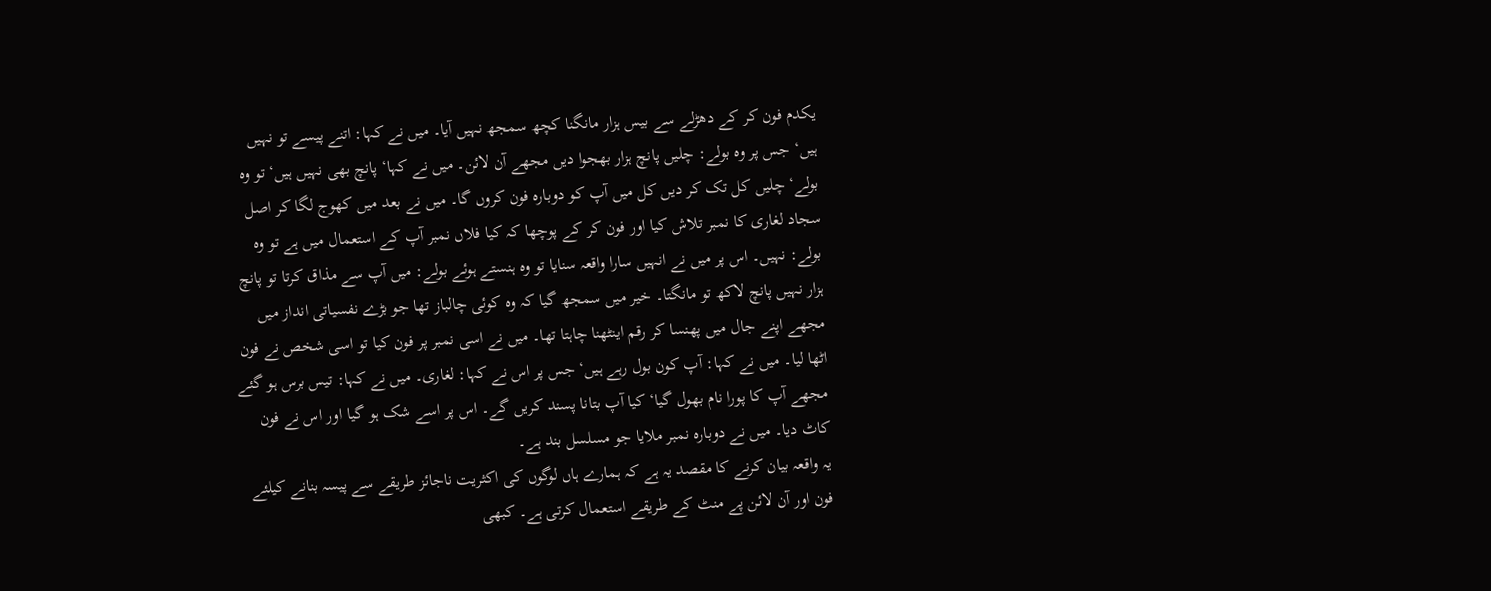یکدم فون کر کے دھڑلے سے بیس ہزار مانگنا کچھ سمجھ نہیں آیا۔ میں نے کہا: اتنے پیسے تو نہیں ہیں‘ جس پر وہ بولے: چلیں پانچ ہزار بھجوا دیں مجھے آن لائن۔ میں نے کہا‘ پانچ بھی نہیں ہیں‘ تو وہ بولے‘ چلیں کل تک کر دیں کل میں آپ کو دوبارہ فون کروں گا۔ میں نے بعد میں کھوج لگا کر اصل سجاد لغاری کا نمبر تلاش کیا اور فون کر کے پوچھا کہ کیا فلاں نمبر آپ کے استعمال میں ہے تو وہ بولے: نہیں۔ اس پر میں نے انہیں سارا واقعہ سنایا تو وہ ہنستے ہوئے بولے: میں آپ سے مذاق کرتا تو پانچ ہزار نہیں پانچ لاکھ تو مانگتا۔ خیر میں سمجھ گیا کہ وہ کوئی چالباز تھا جو بڑے نفسیاتی انداز میں مجھے اپنے جال میں پھنسا کر رقم اینٹھنا چاہتا تھا۔ میں نے اسی نمبر پر فون کیا تو اسی شخص نے فون اٹھا لیا۔ میں نے کہا: آپ کون بول رہے ہیں‘ جس پر اس نے کہا: لغاری۔ میں نے کہا: تیس برس ہو گئے مجھے آپ کا پورا نام بھول گیا‘ کیا آپ بتانا پسند کریں گے۔ اس پر اسے شک ہو گیا اور اس نے فون کاٹ دیا۔ میں نے دوبارہ نمبر ملایا جو مسلسل بند ہے۔
یہ واقعہ بیان کرنے کا مقصد یہ ہے کہ ہمارے ہاں لوگوں کی اکثریت ناجائز طریقے سے پیسہ بنانے کیلئے فون اور آن لائن پے منٹ کے طریقے استعمال کرتی ہے۔ کبھی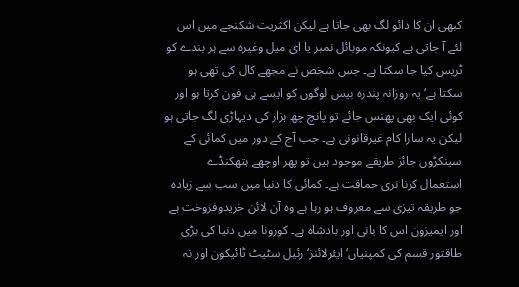کبھی ان کا دائو لگ بھی جاتا ہے لیکن اکثریت شکنجے میں اس لئے آ جاتی ہے کیونکہ موبائل نمبر یا ای میل وغیرہ سے ہر بندے کو ٹریس کیا جا سکتا ہے۔ جس شخص نے مجھے کال کی تھی ہو سکتا ہے‘ یہ روزانہ پندرہ بیس لوگوں کو ایسے ہی فون کرتا ہو اور کوئی ایک بھی پھنس جائے تو پانچ چھ ہزار کی دیہاڑی لگ جاتی ہو لیکن یہ سارا کام غیرقانونی ہے۔ جب آج کے دور میں کمائی کے سینکڑوں جائز طریقے موجود ہیں تو پھر اوچھے ہتھکنڈے استعمال کرنا نری حماقت ہے۔ کمائی کا دنیا میں سب سے زیادہ جو طریقہ تیزی سے معروف ہو رہا ہے وہ آن لائن خریدوفروخت ہے اور ایمیزون اس کا بانی اور بادشاہ ہے۔ کورونا میں دنیا کی بڑی طاقتور قسم کی کمپنیاں‘ ایئرلائنز‘ رئیل سٹیٹ ٹائیکون اور نہ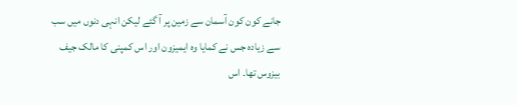جانے کون کون آسمان سے زمین پر آ گئے لیکن انہی دنوں میں سب سے زیادہ جس نے کمایا وہ ایمیزون اور اس کمپنی کا مالک جیف بیزوس تھا۔ اس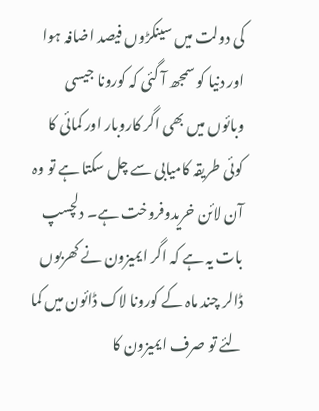کی دولت میں سینکڑوں فیصد اضافہ ہوا اور دنیا کو سمجھ آ گئی کہ کورونا جیسی وبائوں میں بھی اگر کاروبار اور کمائی کا کوئی طریقہ کامیابی سے چل سکتا ہے تو وہ آن لائن خریدوفروخت ہے۔ دلچسپ بات یہ ہے کہ اگر ایمیزون نے کھربوں ڈالر چند ماہ کے کورونا لاک ڈائون میں کما لئے تو صرف ایمیزون کا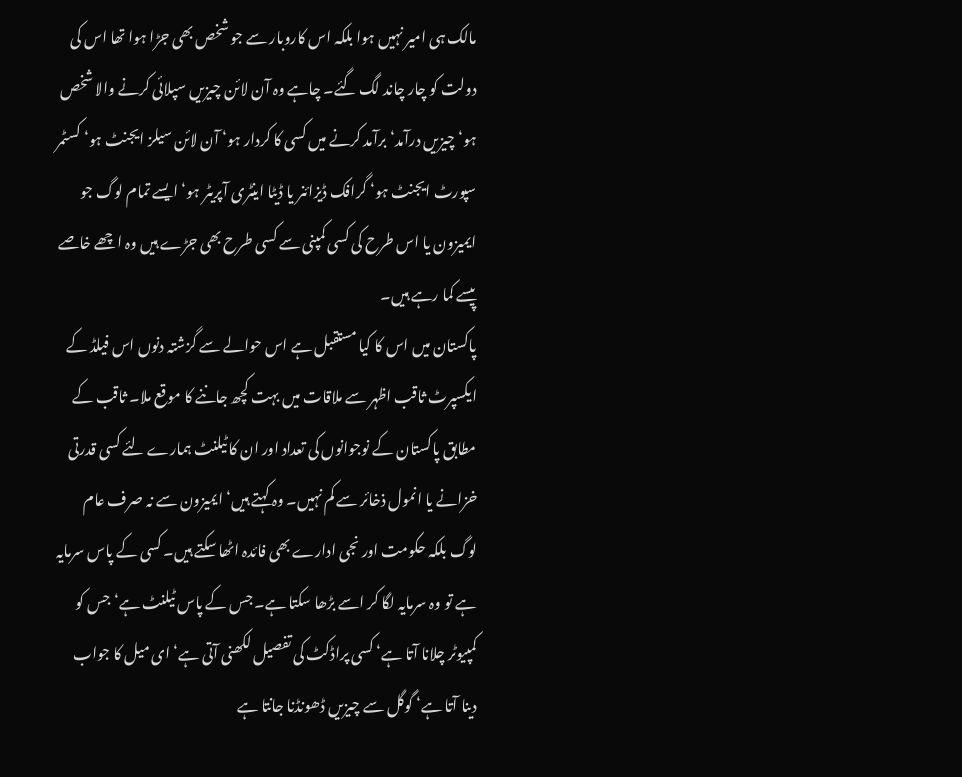مالک ہی امیر نہیں ہوا بلکہ اس کاروبار سے جو شخص بھی جڑا ہوا تھا اس کی دولت کو چار چاند لگ گئے۔ چاہے وہ آن لائن چیزیں سپلائی کرنے والا شخص ہو‘ چیزیں درآمد‘ برآمد کرنے میں کسی کا کردار ہو‘ آن لائن سیلز ایجنٹ ہو‘ کسٹمر سپورٹ ایجنٹ ہو‘ گرافک ڈیزائنر یا ڈیٹا اینٹری آپریٹر ہو‘ ایسے تمام لوگ جو ایمیزون یا اس طرح کی کسی کمپنی سے کسی طرح بھی جڑے ہیں وہ اچھے خاصے پیسے کما رہے ہیں۔
پاکستان میں اس کا کیا مستقبل ہے اس حوالے سے گزشتہ دنوں اس فیلڈ کے ایکسپرٹ ثاقب اظہر سے ملاقات میں بہت کچھ جاننے کا موقع ملا۔ ثاقب کے مطابق پاکستان کے نوجوانوں کی تعداد اور ان کا ٹیلنٹ ہمارے لئے کسی قدرتی خزانے یا انمول ذخائر سے کم نہیں۔ وہ کہتے ہیں‘ ایمیزون سے نہ صرف عام لوگ بلکہ حکومت اور نجی ادارے بھی فائدہ اٹھا سکتے ہیں۔ کسی کے پاس سرمایہ ہے تو وہ سرمایہ لگا کر اسے بڑھا سکتا ہے۔ جس کے پاس ٹیلنٹ ہے‘ جس کو کمپیوٹر چلانا آتا ہے‘ کسی پراڈکٹ کی تفصیل لکھنی آتی ہے‘ ای میل کا جواب دینا آتا ہے‘ گوگل سے چیزیں ڈھونڈنا جانتا ہے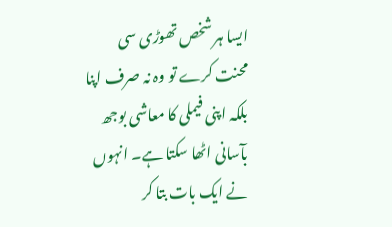ایسا ہر شخص تھوڑی سی محنت کرے تو وہ نہ صرف اپنا بلکہ اپنی فیملی کا معاشی بوجھ بآسانی اٹھا سکتا ہے۔ انہوں نے ایک بات بتا کر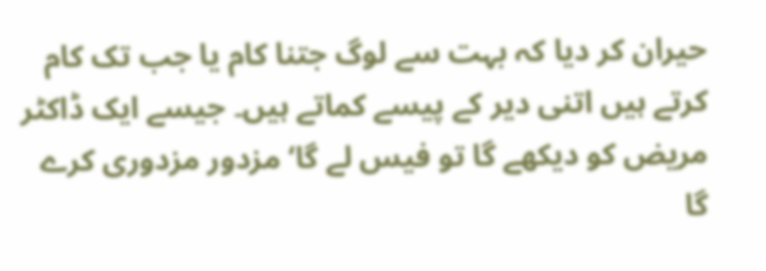حیران کر دیا کہ بہت سے لوگ جتنا کام یا جب تک کام کرتے ہیں اتنی دیر کے پیسے کماتے ہیں۔ جیسے ایک ڈاکٹر مریض کو دیکھے گا تو فیس لے گا‘ مزدور مزدوری کرے گا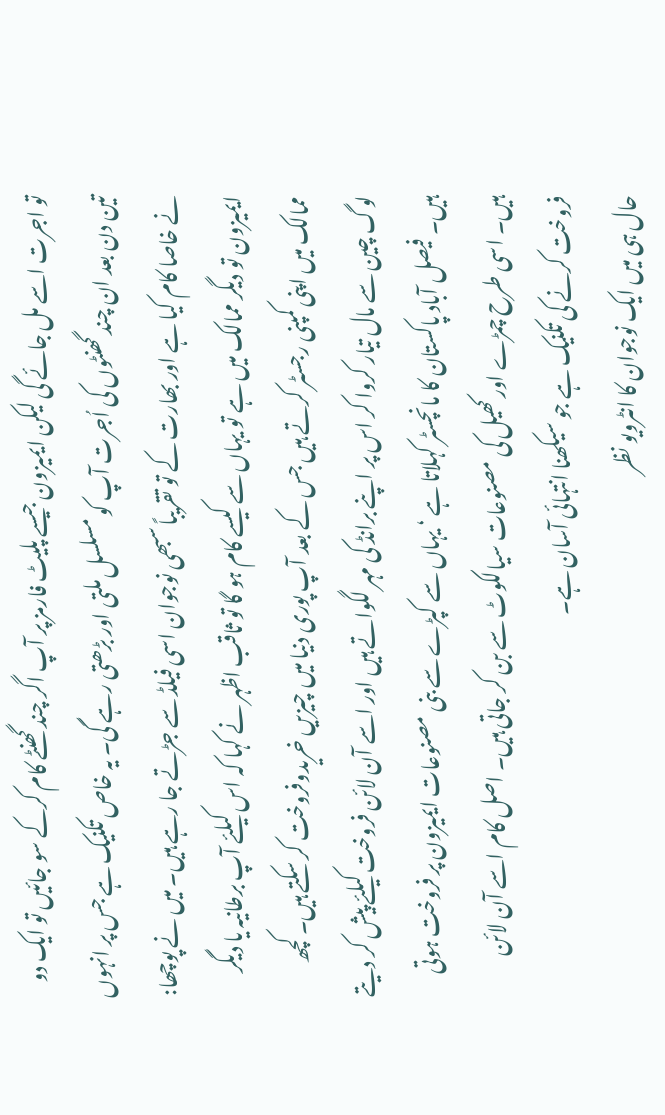تو اجرت اسے مل جائے گی لیکن ایمیزون جیسے پلیٹ فارمز پر آپ اگر چند گھنٹے کام کرکے سو جائیں تو ایک دو تین دن بعد ان چند گھنٹوں کی اُجرت آپ کو مسلسل ملتی اور بڑھتی رہے گی۔ یہ خاص تکنیک ہے جس پر انہوں نے خاصا کام کیا ہے اور بھارت کے تو تقریباً سبھی نوجوان اسی فیلڈ سے جڑتے جا رہے ہیں۔ میں نے پوچھا: ایمیزون تو دیگر ممالک میں ہے تو یہاں سے کیسے کام ہو گا تو ثاقب اظہر نے کہا کہ اس کیلئے آپ برطانیہ یا دیگر ممالک میں اپنی کمپنی رجسٹر کرتے ہیں جس کے بعد آپ پوری دنیا میں چیزیں خریدوفروخت کر سکتے ہیں۔ کچھ لوگ چین سے مال تیار کروا کر اس پر اپنے برانڈ کی مہر لگواتے ہیں اور اسے آن لائن فروخت کیلئے پیش کر دیتے ہیں۔ فیصل آباد پاکستان کا مانچسٹر کہلاتا ہے ‘ یہاں سے کپڑے سے بنی مصنوعات ایمیزون پر فروخت ہوتی ہیں۔ اسی طرح چمڑے اور کھیل کی مصنوعات سیالکوٹ سے بن کر جاتی ہیں۔ اصل کام اسے آن لائن فروخت کرنے کی تکنیک ہے جو سیکھنا انتہائی آسان ہے۔
حال ہی میں ایک نوجوان کا انٹرویو نظر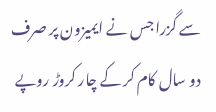سے گزرا جس نے ایمیزون پر صرف دو سال کام کر کے چار کروڑ روپے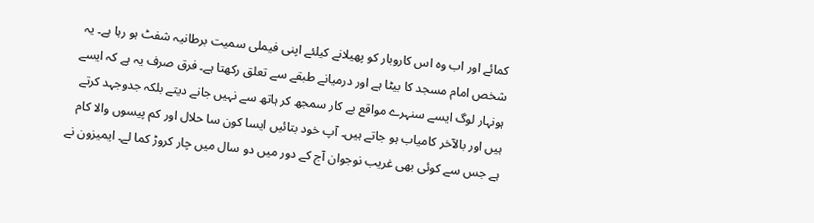کمائے اور اب وہ اس کاروبار کو پھیلانے کیلئے اپنی فیملی سمیت برطانیہ شفٹ ہو رہا ہے۔ یہ شخص امام مسجد کا بیٹا ہے اور درمیانے طبقے سے تعلق رکھتا ہے۔ فرق صرف یہ ہے کہ ایسے ہونہار لوگ ایسے سنہرے مواقع بے کار سمجھ کر ہاتھ سے نہیں جانے دیتے بلکہ جدوجہد کرتے ہیں اور بالآخر کامیاب ہو جاتے ہیں۔ آپ خود بتائیں ایسا کون سا حلال اور کم پیسوں والا کام ہے جس سے کوئی بھی غریب نوجوان آج کے دور میں دو سال میں چار کروڑ کما لے۔ ایمیزون نے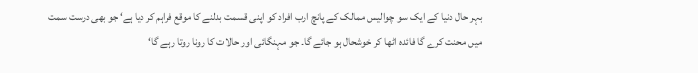بہر حال دنیا کے ایک سو چوالیس ممالک کے پانچ ارب افراد کو اپنی قسمت بدلنے کا موقع فراہم کر دیا ہے‘ جو بھی درست سمت میں محنت کرے گا فائدہ اٹھا کر خوشحال ہو جائے گا۔ جو مہنگائی اور حالات کا رونا روتا رہے گا‘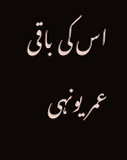اس کی باقی عمر یونہی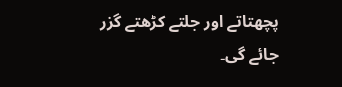پچھتاتے اور جلتے کڑھتے گزر جائے گی۔